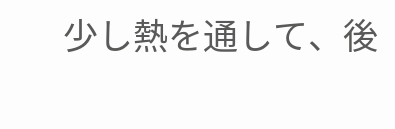少し熱を通して、後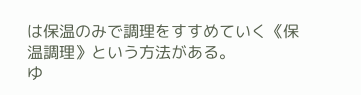は保温のみで調理をすすめていく《保温調理》という方法がある。
ゆ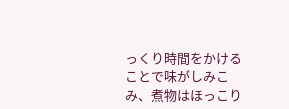っくり時間をかけることで味がしみこみ、煮物はほっこり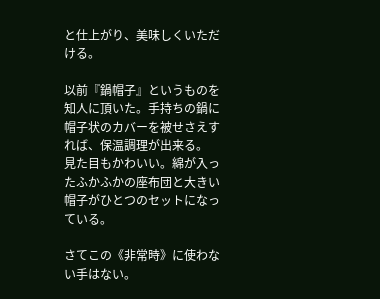と仕上がり、美味しくいただける。

以前『鍋帽子』というものを知人に頂いた。手持ちの鍋に帽子状のカバーを被せさえすれば、保温調理が出来る。
見た目もかわいい。綿が入ったふかふかの座布団と大きい帽子がひとつのセットになっている。

さてこの《非常時》に使わない手はない。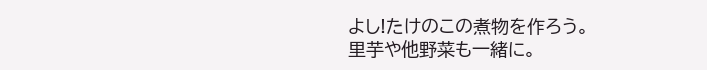よし!たけのこの煮物を作ろう。
里芋や他野菜も一緒に。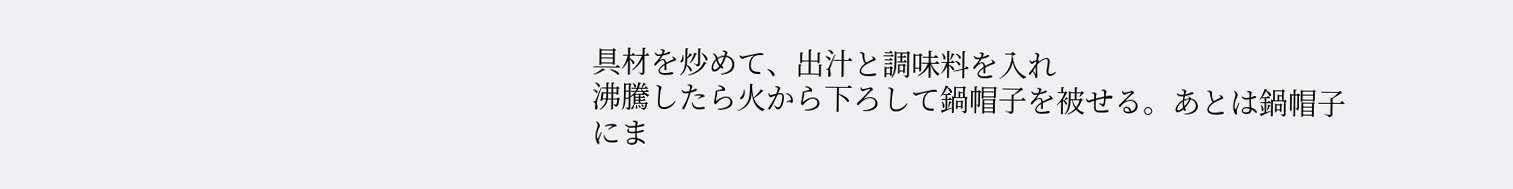具材を炒めて、出汁と調味料を入れ
沸騰したら火から下ろして鍋帽子を被せる。あとは鍋帽子にま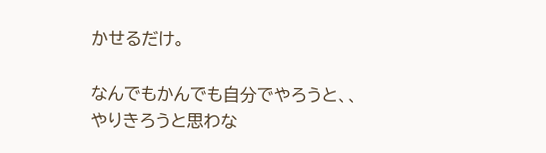かせるだけ。

なんでもかんでも自分でやろうと、、
やりきろうと思わな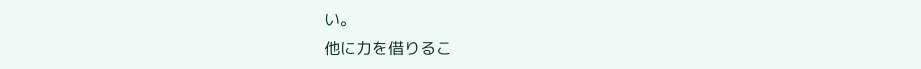い。
他に力を借りるこ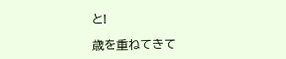と!

歳を重ねてきて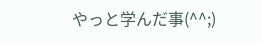やっと学んだ事(^^;)